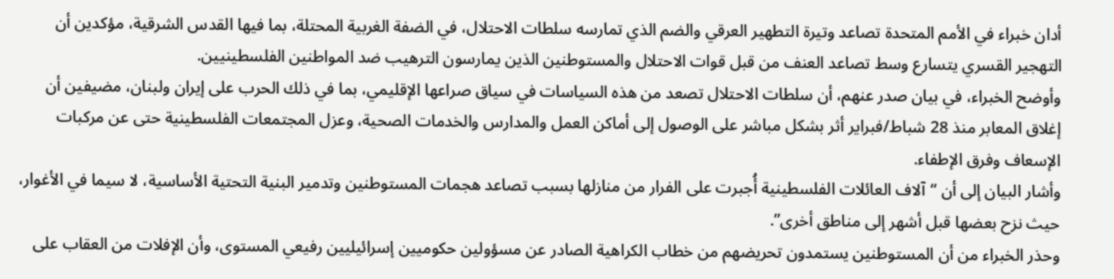أدان خبراء في الأمم المتحدة تصاعد وتيرة التطهير العرقي والضم الذي تمارسه سلطات الاحتلال، في الضفة الغربية المحتلة، بما فيها القدس الشرقية، مؤكدين أن التهجير القسري يتسارع وسط تصاعد العنف من قبل قوات الاحتلال والمستوطنين الذين يمارسون الترهيب ضد المواطنين الفلسطينيين.
وأوضح الخبراء، في بيان صدر عنهم، أن سلطات الاحتلال تصعد من هذه السياسات في سياق صراعها الإقليمي، بما في ذلك الحرب على إيران ولبنان، مضيفين أن إغلاق المعابر منذ 28 شباط/فبراير أثر بشكل مباشر على الوصول إلى أماكن العمل والمدارس والخدمات الصحية، وعزل المجتمعات الفلسطينية حتى عن مركبات الإسعاف وفرق الإطفاء.
وأشار البيان إلى أن “آلاف العائلات الفلسطينية أُجبرت على الفرار من منازلها بسبب تصاعد هجمات المستوطنين وتدمير البنية التحتية الأساسية، لا سيما في الأغوار، حيث نزح بعضها قبل أشهر إلى مناطق أخرى”.
وحذر الخبراء من أن المستوطنين يستمدون تحريضهم من خطاب الكراهية الصادر عن مسؤولين حكوميين إسرائيليين رفيعي المستوى، وأن الإفلات من العقاب على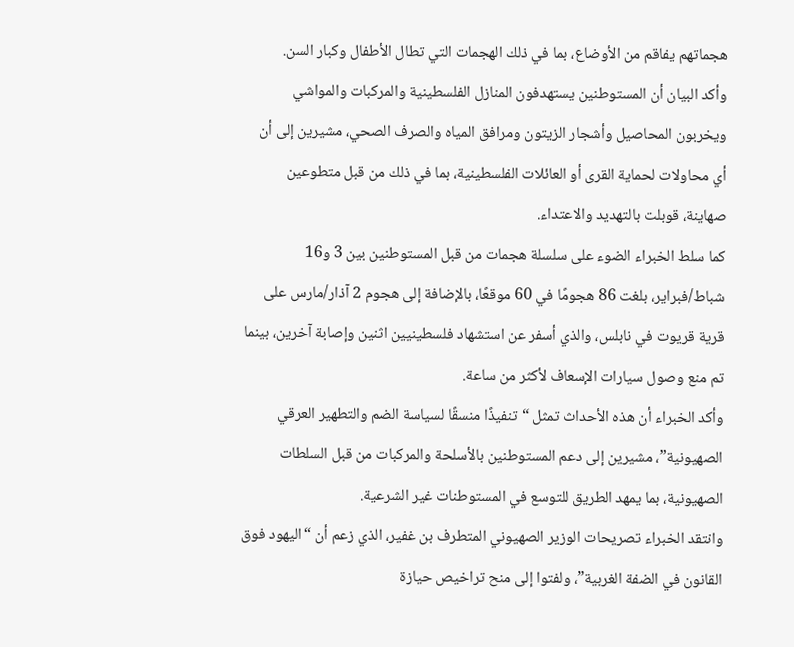هجماتهم يفاقم من الأوضاع، بما في ذلك الهجمات التي تطال الأطفال وكبار السن.
وأكد البيان أن المستوطنين يستهدفون المنازل الفلسطينية والمركبات والمواشي ويخربون المحاصيل وأشجار الزيتون ومرافق المياه والصرف الصحي، مشيرين إلى أن أي محاولات لحماية القرى أو العائلات الفلسطينية، بما في ذلك من قبل متطوعين صهاينة، قوبلت بالتهديد والاعتداء.
كما سلط الخبراء الضوء على سلسلة هجمات من قبل المستوطنين بين 3 و16 شباط/فبراير، بلغت 86 هجومًا في 60 موقعًا، بالإضافة إلى هجوم 2 آذار/مارس على قرية قريوت في نابلس، والذي أسفر عن استشهاد فلسطينيين اثنين وإصابة آخرين، بينما تم منع وصول سيارات الإسعاف لأكثر من ساعة.
وأكد الخبراء أن هذه الأحداث تمثل “تنفيذًا منسقًا لسياسة الضم والتطهير العرقي الصهيونية”، مشيرين إلى دعم المستوطنين بالأسلحة والمركبات من قبل السلطات الصهيونية، بما يمهد الطريق للتوسع في المستوطنات غير الشرعية.
وانتقد الخبراء تصريحات الوزير الصهيوني المتطرف بن غفير، الذي زعم أن “اليهود فوق القانون في الضفة الغربية”، ولفتوا إلى منح تراخيص حيازة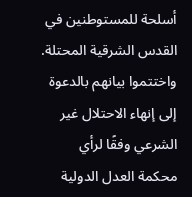أسلحة للمستوطنين في القدس الشرقية المحتلة.
واختتموا بيانهم بالدعوة إلى إنهاء الاحتلال غير الشرعي وفقًا لرأي محكمة العدل الدولية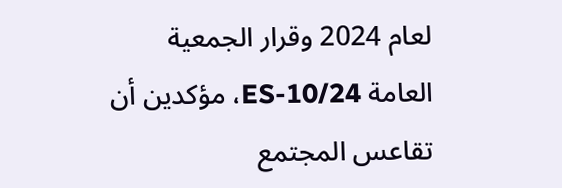لعام 2024 وقرار الجمعية العامة ES-10/24، مؤكدين أن تقاعس المجتمع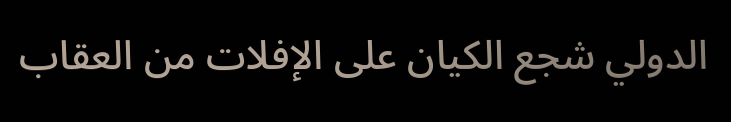الدولي شجع الكيان على الإفلات من العقاب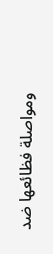ومواصلة فظائعها ضد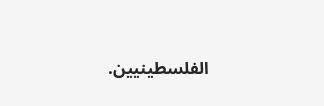الفلسطينيين.